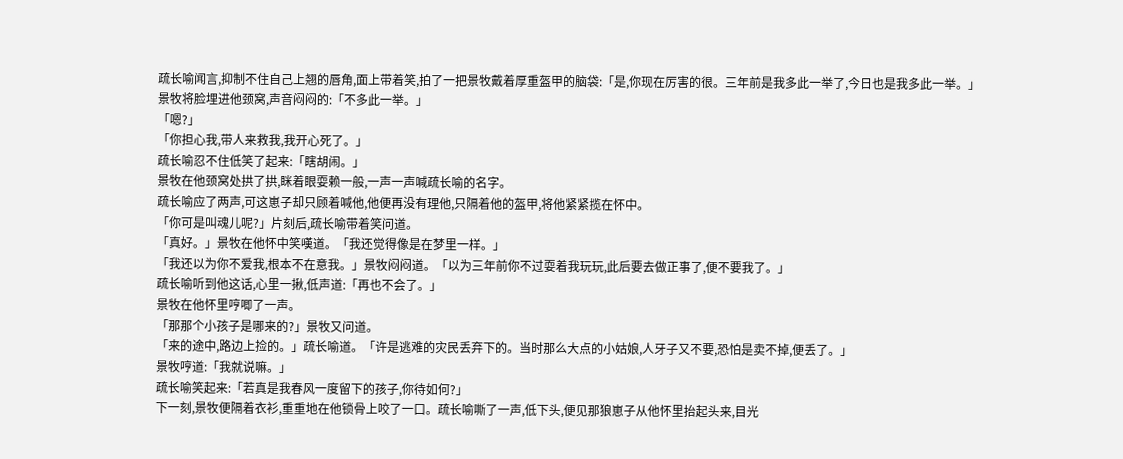疏长喻闻言,抑制不住自己上翘的唇角,面上带着笑,拍了一把景牧戴着厚重盔甲的脑袋:「是,你现在厉害的很。三年前是我多此一举了,今日也是我多此一举。」
景牧将脸埋进他颈窝,声音闷闷的:「不多此一举。」
「嗯?」
「你担心我,带人来救我,我开心死了。」
疏长喻忍不住低笑了起来:「瞎胡闹。」
景牧在他颈窝处拱了拱,眯着眼耍赖一般,一声一声喊疏长喻的名字。
疏长喻应了两声,可这崽子却只顾着喊他,他便再没有理他,只隔着他的盔甲,将他紧紧揽在怀中。
「你可是叫魂儿呢?」片刻后,疏长喻带着笑问道。
「真好。」景牧在他怀中笑嘆道。「我还觉得像是在梦里一样。」
「我还以为你不爱我,根本不在意我。」景牧闷闷道。「以为三年前你不过耍着我玩玩,此后要去做正事了,便不要我了。」
疏长喻听到他这话,心里一揪,低声道:「再也不会了。」
景牧在他怀里哼唧了一声。
「那那个小孩子是哪来的?」景牧又问道。
「来的途中,路边上捡的。」疏长喻道。「许是逃难的灾民丢弃下的。当时那么大点的小姑娘,人牙子又不要,恐怕是卖不掉,便丢了。」
景牧哼道:「我就说嘛。」
疏长喻笑起来:「若真是我春风一度留下的孩子,你待如何?」
下一刻,景牧便隔着衣衫,重重地在他锁骨上咬了一口。疏长喻嘶了一声,低下头,便见那狼崽子从他怀里抬起头来,目光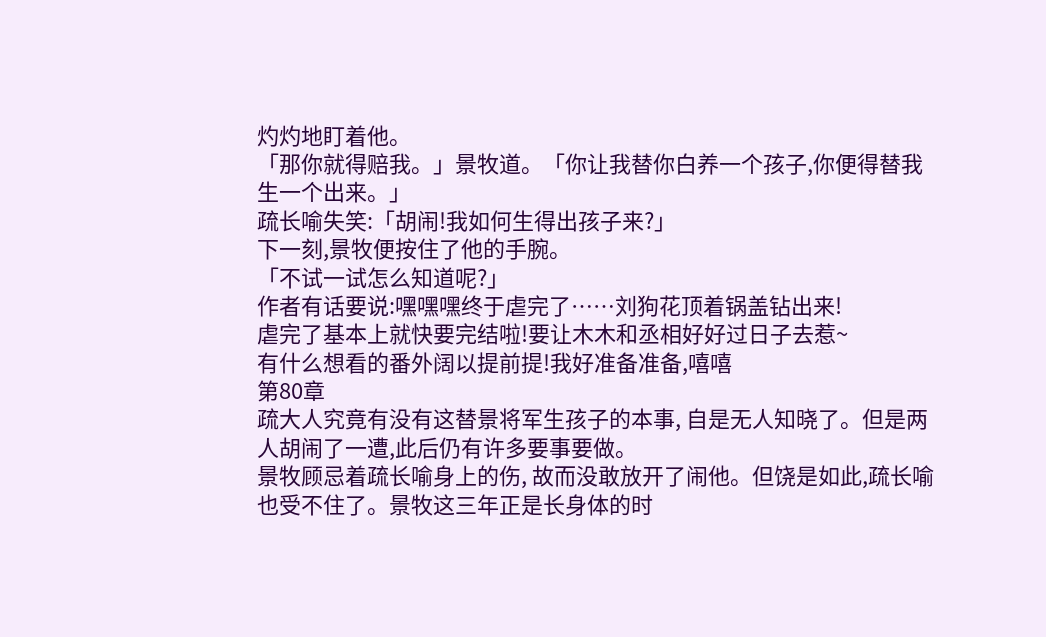灼灼地盯着他。
「那你就得赔我。」景牧道。「你让我替你白养一个孩子,你便得替我生一个出来。」
疏长喻失笑:「胡闹!我如何生得出孩子来?」
下一刻,景牧便按住了他的手腕。
「不试一试怎么知道呢?」
作者有话要说:嘿嘿嘿终于虐完了……刘狗花顶着锅盖钻出来!
虐完了基本上就快要完结啦!要让木木和丞相好好过日子去惹~
有什么想看的番外阔以提前提!我好准备准备,嘻嘻
第80章
疏大人究竟有没有这替景将军生孩子的本事, 自是无人知晓了。但是两人胡闹了一遭,此后仍有许多要事要做。
景牧顾忌着疏长喻身上的伤, 故而没敢放开了闹他。但饶是如此,疏长喻也受不住了。景牧这三年正是长身体的时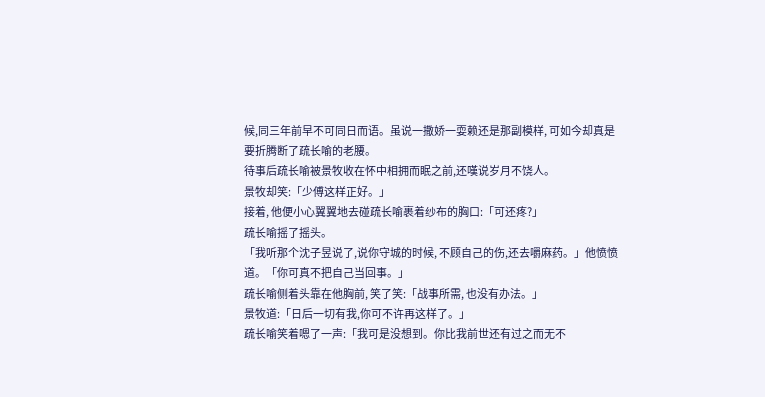候,同三年前早不可同日而语。虽说一撒娇一耍赖还是那副模样, 可如今却真是要折腾断了疏长喻的老腰。
待事后疏长喻被景牧收在怀中相拥而眠之前,还嘆说岁月不饶人。
景牧却笑:「少傅这样正好。」
接着, 他便小心翼翼地去碰疏长喻裹着纱布的胸口:「可还疼?」
疏长喻摇了摇头。
「我听那个沈子昱说了,说你守城的时候, 不顾自己的伤,还去嚼麻药。」他愤愤道。「你可真不把自己当回事。」
疏长喻侧着头靠在他胸前, 笑了笑:「战事所需, 也没有办法。」
景牧道:「日后一切有我,你可不许再这样了。」
疏长喻笑着嗯了一声:「我可是没想到。你比我前世还有过之而无不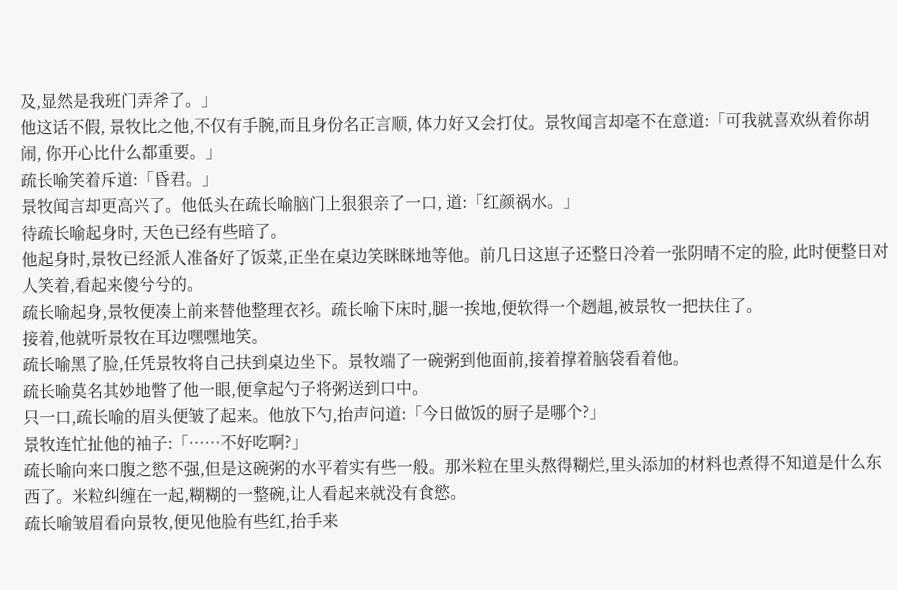及,显然是我班门弄斧了。」
他这话不假, 景牧比之他,不仅有手腕,而且身份名正言顺, 体力好又会打仗。景牧闻言却毫不在意道:「可我就喜欢纵着你胡闹, 你开心比什么都重要。」
疏长喻笑着斥道:「昏君。」
景牧闻言却更高兴了。他低头在疏长喻脑门上狠狠亲了一口, 道:「红颜祸水。」
待疏长喻起身时, 天色已经有些暗了。
他起身时,景牧已经派人准备好了饭菜,正坐在桌边笑眯眯地等他。前几日这崽子还整日冷着一张阴晴不定的脸, 此时便整日对人笑着,看起来傻兮兮的。
疏长喻起身,景牧便凑上前来替他整理衣衫。疏长喻下床时,腿一挨地,便软得一个趔趄,被景牧一把扶住了。
接着,他就听景牧在耳边嘿嘿地笑。
疏长喻黑了脸,任凭景牧将自己扶到桌边坐下。景牧端了一碗粥到他面前,接着撑着脑袋看着他。
疏长喻莫名其妙地瞥了他一眼,便拿起勺子将粥送到口中。
只一口,疏长喻的眉头便皱了起来。他放下勺,抬声问道:「今日做饭的厨子是哪个?」
景牧连忙扯他的袖子:「……不好吃啊?」
疏长喻向来口腹之慾不强,但是这碗粥的水平着实有些一般。那米粒在里头熬得糊烂,里头添加的材料也煮得不知道是什么东西了。米粒纠缠在一起,糊糊的一整碗,让人看起来就没有食慾。
疏长喻皱眉看向景牧,便见他脸有些红,抬手来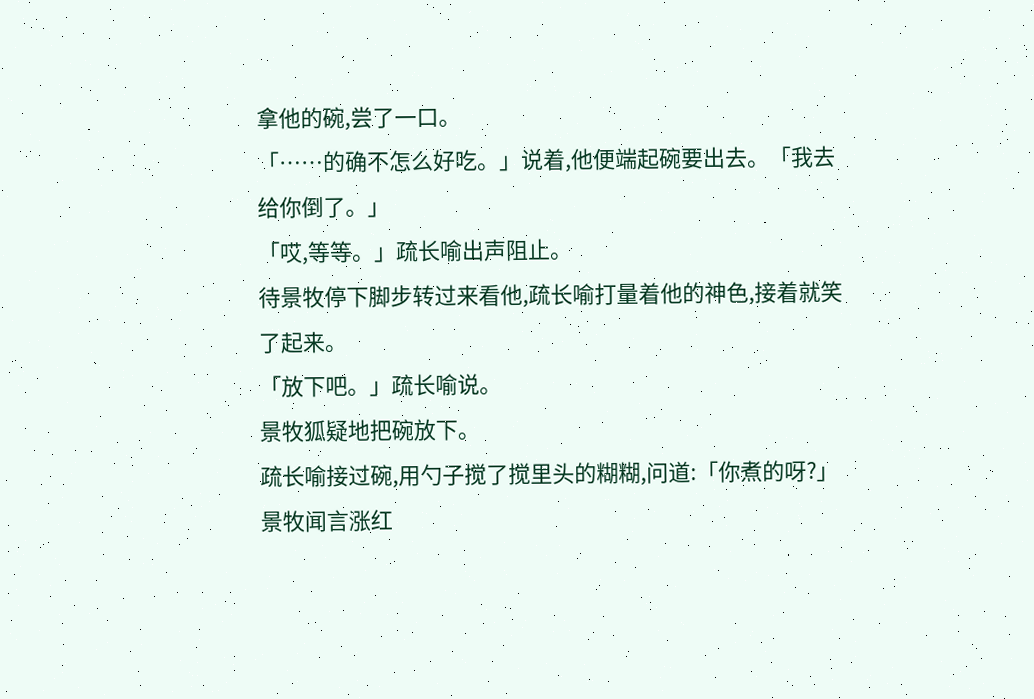拿他的碗,尝了一口。
「……的确不怎么好吃。」说着,他便端起碗要出去。「我去给你倒了。」
「哎,等等。」疏长喻出声阻止。
待景牧停下脚步转过来看他,疏长喻打量着他的神色,接着就笑了起来。
「放下吧。」疏长喻说。
景牧狐疑地把碗放下。
疏长喻接过碗,用勺子搅了搅里头的糊糊,问道:「你煮的呀?」
景牧闻言涨红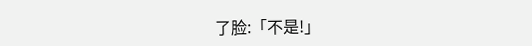了脸:「不是!」